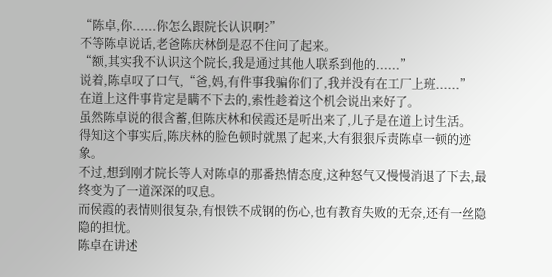“陈卓,你......你怎么跟院长认识啊?”
不等陈卓说话,老爸陈庆林倒是忍不住问了起来。
“额,其实我不认识这个院长,我是通过其他人联系到他的......”
说着,陈卓叹了口气,“爸,妈,有件事我骗你们了,我并没有在工厂上班......”
在道上这件事肯定是瞒不下去的,索性趁着这个机会说出来好了。
虽然陈卓说的很含蓄,但陈庆林和侯霞还是听出来了,儿子是在道上讨生活。
得知这个事实后,陈庆林的脸色顿时就黑了起来,大有狠狠斥责陈卓一顿的迹象。
不过,想到刚才院长等人对陈卓的那番热情态度,这种怒气又慢慢消退了下去,最终变为了一道深深的叹息。
而侯霞的表情则很复杂,有恨铁不成钢的伤心,也有教育失败的无奈,还有一丝隐隐的担忧。
陈卓在讲述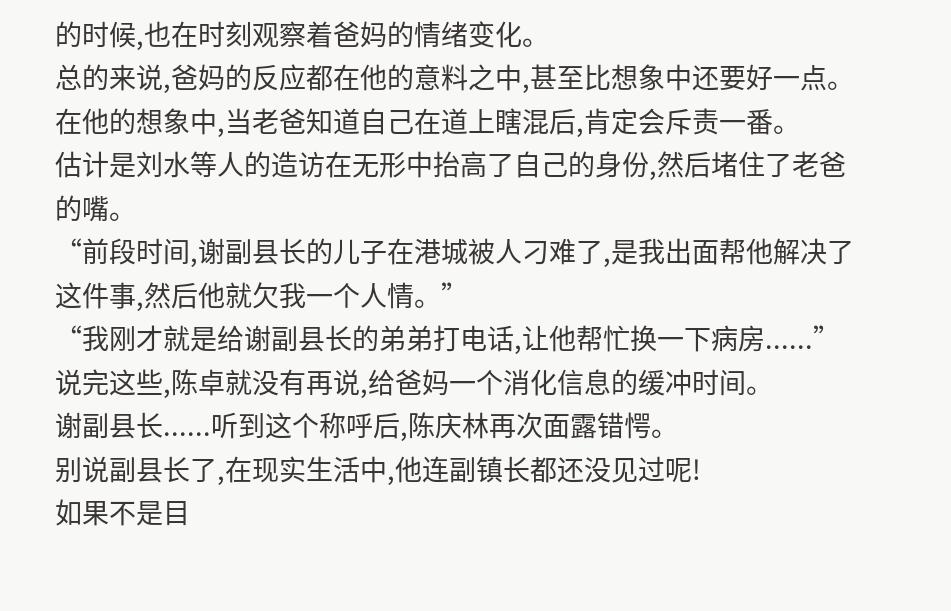的时候,也在时刻观察着爸妈的情绪变化。
总的来说,爸妈的反应都在他的意料之中,甚至比想象中还要好一点。
在他的想象中,当老爸知道自己在道上瞎混后,肯定会斥责一番。
估计是刘水等人的造访在无形中抬高了自己的身份,然后堵住了老爸的嘴。
“前段时间,谢副县长的儿子在港城被人刁难了,是我出面帮他解决了这件事,然后他就欠我一个人情。”
“我刚才就是给谢副县长的弟弟打电话,让他帮忙换一下病房......”
说完这些,陈卓就没有再说,给爸妈一个消化信息的缓冲时间。
谢副县长......听到这个称呼后,陈庆林再次面露错愕。
别说副县长了,在现实生活中,他连副镇长都还没见过呢!
如果不是目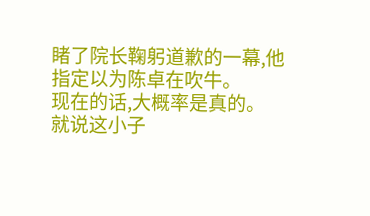睹了院长鞠躬道歉的一幕,他指定以为陈卓在吹牛。
现在的话,大概率是真的。
就说这小子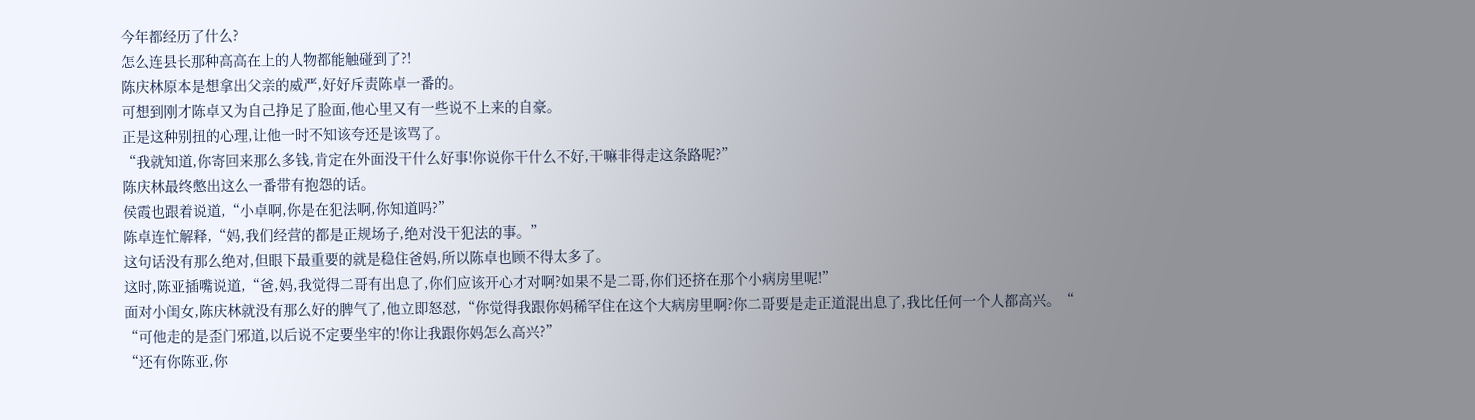今年都经历了什么?
怎么连县长那种高高在上的人物都能触碰到了?!
陈庆林原本是想拿出父亲的威严,好好斥责陈卓一番的。
可想到刚才陈卓又为自己挣足了脸面,他心里又有一些说不上来的自豪。
正是这种别扭的心理,让他一时不知该夸还是该骂了。
“我就知道,你寄回来那么多钱,肯定在外面没干什么好事!你说你干什么不好,干嘛非得走这条路呢?”
陈庆林最终憋出这么一番带有抱怨的话。
侯霞也跟着说道,“小卓啊,你是在犯法啊,你知道吗?”
陈卓连忙解释,“妈,我们经营的都是正规场子,绝对没干犯法的事。”
这句话没有那么绝对,但眼下最重要的就是稳住爸妈,所以陈卓也顾不得太多了。
这时,陈亚插嘴说道,“爸,妈,我觉得二哥有出息了,你们应该开心才对啊?如果不是二哥,你们还挤在那个小病房里呢!”
面对小闺女,陈庆林就没有那么好的脾气了,他立即怒怼,“你觉得我跟你妈稀罕住在这个大病房里啊?你二哥要是走正道混出息了,我比任何一个人都高兴。“
“可他走的是歪门邪道,以后说不定要坐牢的!你让我跟你妈怎么高兴?”
“还有你陈亚,你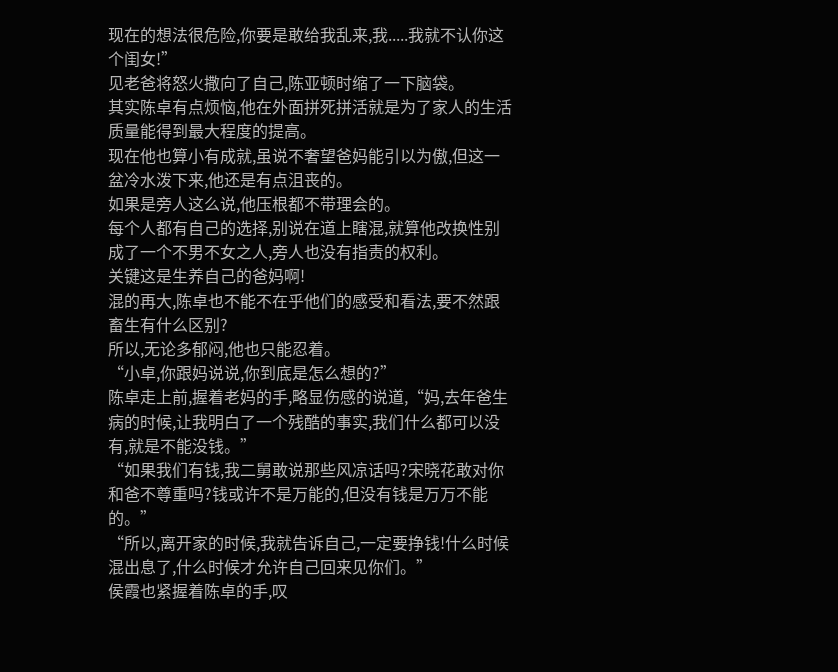现在的想法很危险,你要是敢给我乱来,我.....我就不认你这个闺女!”
见老爸将怒火撒向了自己,陈亚顿时缩了一下脑袋。
其实陈卓有点烦恼,他在外面拼死拼活就是为了家人的生活质量能得到最大程度的提高。
现在他也算小有成就,虽说不奢望爸妈能引以为傲,但这一盆冷水泼下来,他还是有点沮丧的。
如果是旁人这么说,他压根都不带理会的。
每个人都有自己的选择,别说在道上瞎混,就算他改换性别成了一个不男不女之人,旁人也没有指责的权利。
关键这是生养自己的爸妈啊!
混的再大,陈卓也不能不在乎他们的感受和看法,要不然跟畜生有什么区别?
所以,无论多郁闷,他也只能忍着。
“小卓,你跟妈说说,你到底是怎么想的?”
陈卓走上前,握着老妈的手,略显伤感的说道,“妈,去年爸生病的时候,让我明白了一个残酷的事实,我们什么都可以没有,就是不能没钱。”
“如果我们有钱,我二舅敢说那些风凉话吗?宋晓花敢对你和爸不尊重吗?钱或许不是万能的,但没有钱是万万不能的。”
“所以,离开家的时候,我就告诉自己,一定要挣钱!什么时候混出息了,什么时候才允许自己回来见你们。”
侯霞也紧握着陈卓的手,叹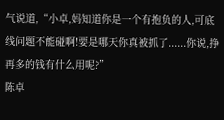气说道,“小卓,妈知道你是一个有抱负的人,可底线问题不能碰啊!要是哪天你真被抓了......你说,挣再多的钱有什么用呢?”
陈卓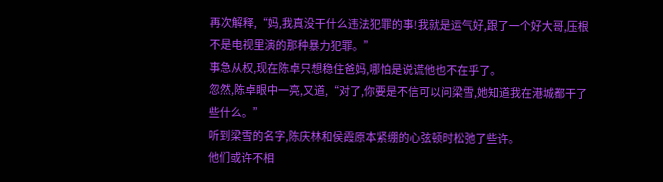再次解释,“妈,我真没干什么违法犯罪的事!我就是运气好,跟了一个好大哥,压根不是电视里演的那种暴力犯罪。”
事急从权,现在陈卓只想稳住爸妈,哪怕是说谎他也不在乎了。
忽然,陈卓眼中一亮,又道,“对了,你要是不信可以问梁雪,她知道我在港城都干了些什么。”
听到梁雪的名字,陈庆林和侯霞原本紧绷的心弦顿时松弛了些许。
他们或许不相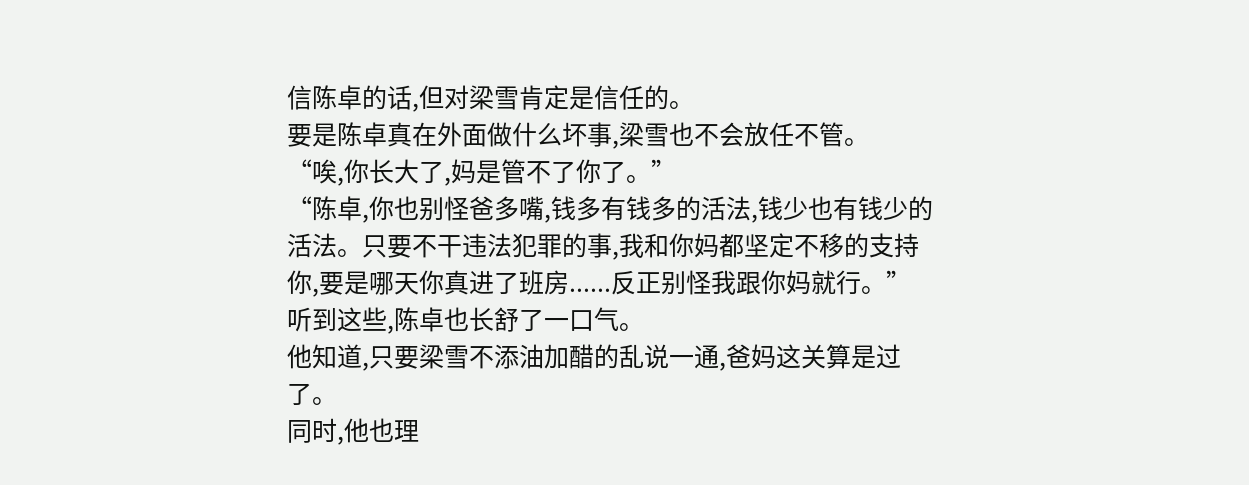信陈卓的话,但对梁雪肯定是信任的。
要是陈卓真在外面做什么坏事,梁雪也不会放任不管。
“唉,你长大了,妈是管不了你了。”
“陈卓,你也别怪爸多嘴,钱多有钱多的活法,钱少也有钱少的活法。只要不干违法犯罪的事,我和你妈都坚定不移的支持你,要是哪天你真进了班房......反正别怪我跟你妈就行。”
听到这些,陈卓也长舒了一口气。
他知道,只要梁雪不添油加醋的乱说一通,爸妈这关算是过了。
同时,他也理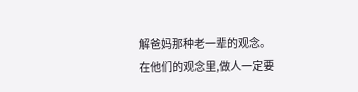解爸妈那种老一辈的观念。
在他们的观念里,做人一定要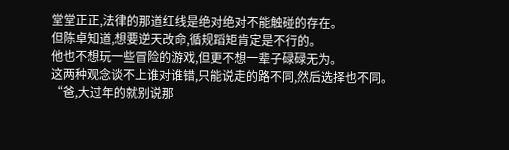堂堂正正,法律的那道红线是绝对绝对不能触碰的存在。
但陈卓知道,想要逆天改命,循规蹈矩肯定是不行的。
他也不想玩一些冒险的游戏,但更不想一辈子碌碌无为。
这两种观念谈不上谁对谁错,只能说走的路不同,然后选择也不同。
“爸,大过年的就别说那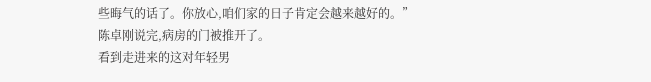些晦气的话了。你放心,咱们家的日子肯定会越来越好的。”
陈卓刚说完,病房的门被推开了。
看到走进来的这对年轻男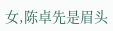女,陈卓先是眉头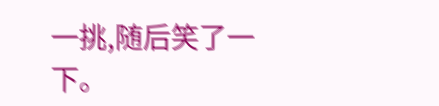一挑,随后笑了一下。